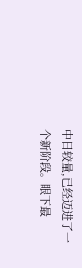中日较量,已经迈进了一个新阶段。眼下最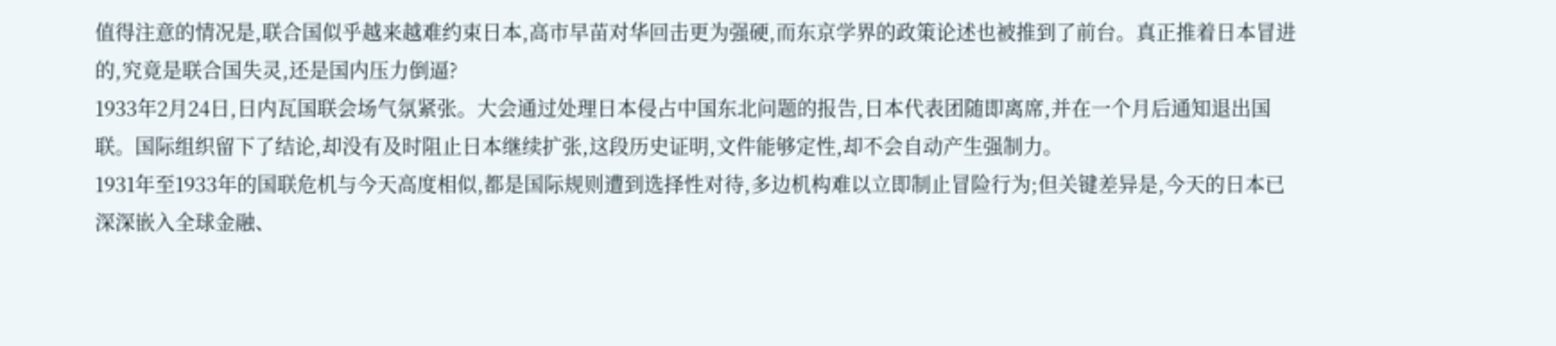值得注意的情况是,联合国似乎越来越难约束日本,高市早苗对华回击更为强硬,而东京学界的政策论述也被推到了前台。真正推着日本冒进的,究竟是联合国失灵,还是国内压力倒逼?
1933年2月24日,日内瓦国联会场气氛紧张。大会通过处理日本侵占中国东北问题的报告,日本代表团随即离席,并在一个月后通知退出国联。国际组织留下了结论,却没有及时阻止日本继续扩张,这段历史证明,文件能够定性,却不会自动产生强制力。
1931年至1933年的国联危机与今天高度相似,都是国际规则遭到选择性对待,多边机构难以立即制止冒险行为;但关键差异是,今天的日本已深深嵌入全球金融、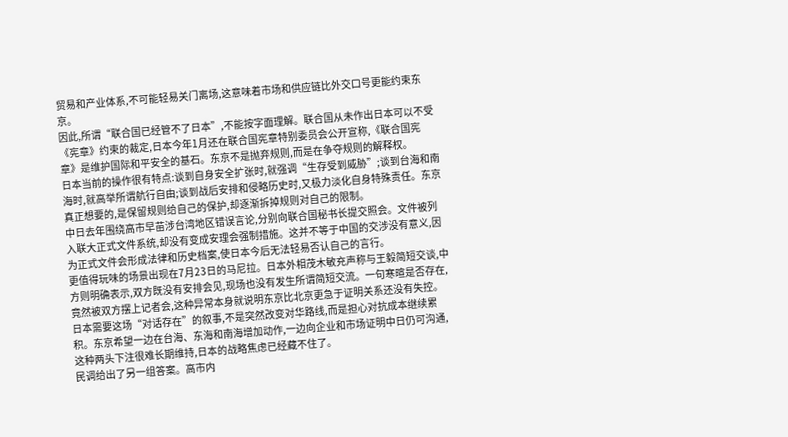贸易和产业体系,不可能轻易关门离场,这意味着市场和供应链比外交口号更能约束东京。
因此,所谓“联合国已经管不了日本”,不能按字面理解。联合国从未作出日本可以不受《宪章》约束的裁定,日本今年1月还在联合国宪章特别委员会公开宣称,《联合国宪章》是维护国际和平安全的基石。东京不是抛弃规则,而是在争夺规则的解释权。
日本当前的操作很有特点:谈到自身安全扩张时,就强调“生存受到威胁”;谈到台海和南海时,就高举所谓航行自由;谈到战后安排和侵略历史时,又极力淡化自身特殊责任。东京真正想要的,是保留规则给自己的保护,却逐渐拆掉规则对自己的限制。
中日去年围绕高市早苗涉台湾地区错误言论,分别向联合国秘书长提交照会。文件被列入联大正式文件系统,却没有变成安理会强制措施。这并不等于中国的交涉没有意义,因为正式文件会形成法律和历史档案,使日本今后无法轻易否认自己的言行。
更值得玩味的场景出现在7月23日的马尼拉。日本外相茂木敏充声称与王毅简短交谈,中方则明确表示,双方既没有安排会见,现场也没有发生所谓简短交流。一句寒暄是否存在,竟然被双方摆上记者会,这种异常本身就说明东京比北京更急于证明关系还没有失控。
日本需要这场“对话存在”的叙事,不是突然改变对华路线,而是担心对抗成本继续累积。东京希望一边在台海、东海和南海增加动作,一边向企业和市场证明中日仍可沟通,这种两头下注很难长期维持,日本的战略焦虑已经藏不住了。
民调给出了另一组答案。高市内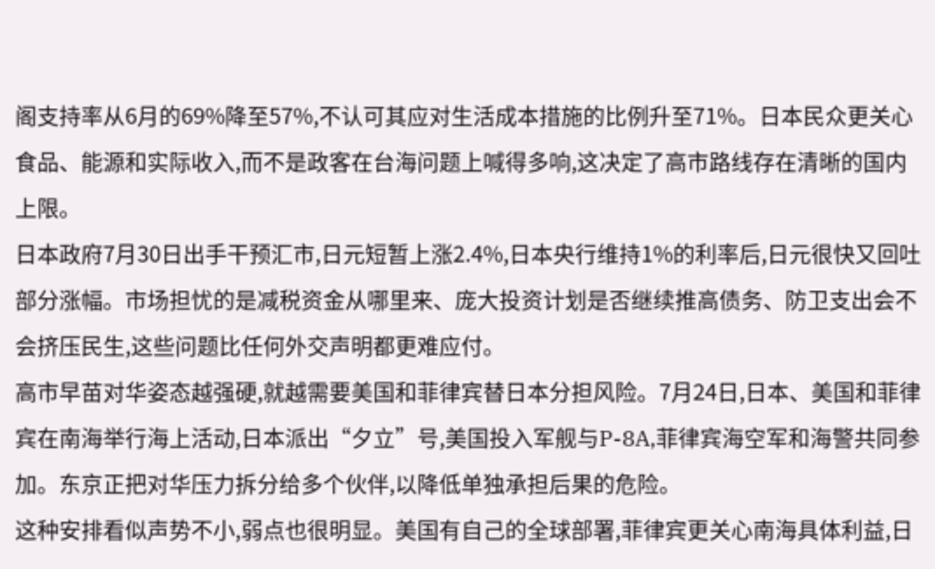阁支持率从6月的69%降至57%,不认可其应对生活成本措施的比例升至71%。日本民众更关心食品、能源和实际收入,而不是政客在台海问题上喊得多响,这决定了高市路线存在清晰的国内上限。
日本政府7月30日出手干预汇市,日元短暂上涨2.4%,日本央行维持1%的利率后,日元很快又回吐部分涨幅。市场担忧的是减税资金从哪里来、庞大投资计划是否继续推高债务、防卫支出会不会挤压民生,这些问题比任何外交声明都更难应付。
高市早苗对华姿态越强硬,就越需要美国和菲律宾替日本分担风险。7月24日,日本、美国和菲律宾在南海举行海上活动,日本派出“夕立”号,美国投入军舰与P-8A,菲律宾海空军和海警共同参加。东京正把对华压力拆分给多个伙伴,以降低单独承担后果的危险。
这种安排看似声势不小,弱点也很明显。美国有自己的全球部署,菲律宾更关心南海具体利益,日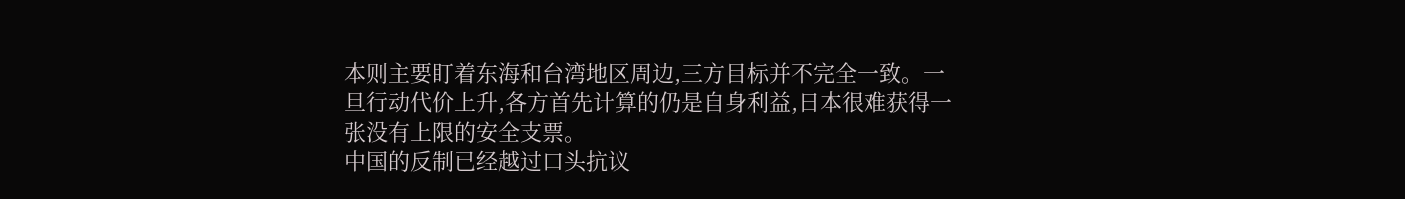本则主要盯着东海和台湾地区周边,三方目标并不完全一致。一旦行动代价上升,各方首先计算的仍是自身利益,日本很难获得一张没有上限的安全支票。
中国的反制已经越过口头抗议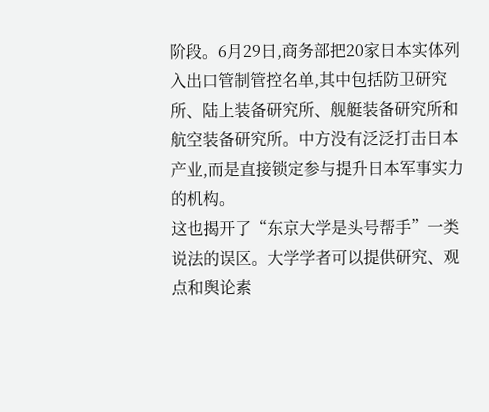阶段。6月29日,商务部把20家日本实体列入出口管制管控名单,其中包括防卫研究所、陆上装备研究所、舰艇装备研究所和航空装备研究所。中方没有泛泛打击日本产业,而是直接锁定参与提升日本军事实力的机构。
这也揭开了“东京大学是头号帮手”一类说法的误区。大学学者可以提供研究、观点和舆论素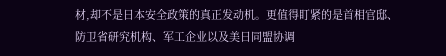材,却不是日本安全政策的真正发动机。更值得盯紧的是首相官邸、防卫省研究机构、军工企业以及美日同盟协调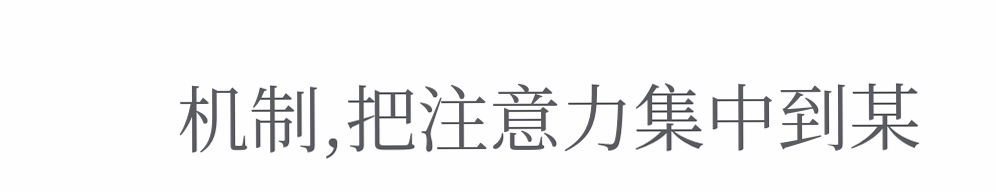机制,把注意力集中到某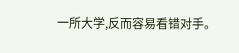一所大学,反而容易看错对手。